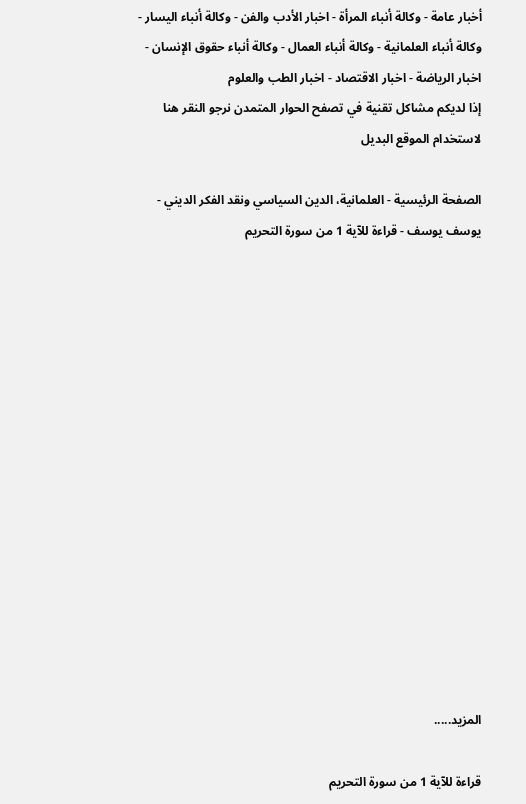أخبار عامة - وكالة أنباء المرأة - اخبار الأدب والفن - وكالة أنباء اليسار - وكالة أنباء العلمانية - وكالة أنباء العمال - وكالة أنباء حقوق الإنسان - اخبار الرياضة - اخبار الاقتصاد - اخبار الطب والعلوم
إذا لديكم مشاكل تقنية في تصفح الحوار المتمدن نرجو النقر هنا لاستخدام الموقع البديل

الصفحة الرئيسية - العلمانية، الدين السياسي ونقد الفكر الديني - يوسف يوسف - قراءة للآية 1 من سورة التحريم















المزيد.....

قراءة للآية 1 من سورة التحريم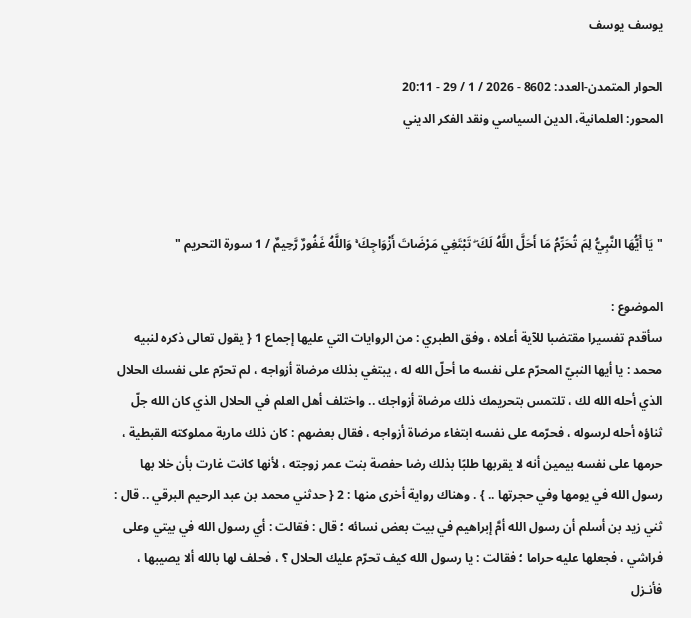يوسف يوسف

الحوار المتمدن-العدد: 8602 - 2026 / 1 / 29 - 20:11
المحور: العلمانية، الدين السياسي ونقد الفكر الديني



" يَا أَيُّهَا النَّبِيُّ لِمَ تُحَرِّمُ مَا أَحَلَّ اللَّهُ لَكَ ۖ تَبْتَغِي مَرْضَاتَ أَزْوَاجِكَ ۚ وَاللَّهُ غَفُورٌ رَّحِيمٌ / 1 سورة التحريم "

الموضوع :
سأقدم تفسيرا مقتضبا للآية أعلاه ، وفق الطبري : من الروايات التي عليها إجماع 1 { يقول تعالى ذكره لنبيه محمد : يا أيها النبيّ المحرّم على نفسه ما أحلّ الله له ، يبتغي بذلك مرضاة أزواجه ، لم تحرّم على نفسك الحلال الذي أحله الله لك ، تلتمس بتحريمك ذلك مرضاة أزواجك .. واختلف أهل العلم في الحلال الذي كان الله جلّ ثناؤه أحله لرسوله ، فحرّمه على نفسه ابتغاء مرضاة أزواجه ، فقال بعضهم : كان ذلك مارية مملوكته القبطية ، حرمها على نفسه بيمين أنه لا يقربها طلبًا بذلك رضا حفصة بنت عمر زوجته ، لأنها كانت غارت بأن خلا بها رسول الله في يومها وفي حجرتها .. } . وهناك رواية أخرى منها : 2 { حدثني محمد بن عبد الرحيم البرقي .. قال : ثني زيد بن أسلم أن رسول الله أمَّ إبراهيم في بيت بعض نسائه ؛ قال : فقالت : أي رسول الله في بيتي وعلى فراشي ، فجعلها عليه حراما ؛ فقالت : يا رسول الله كيف تحرّم عليك الحلال ؟ ، فحلف لها بالله ألا يصيبها ، فأنـزل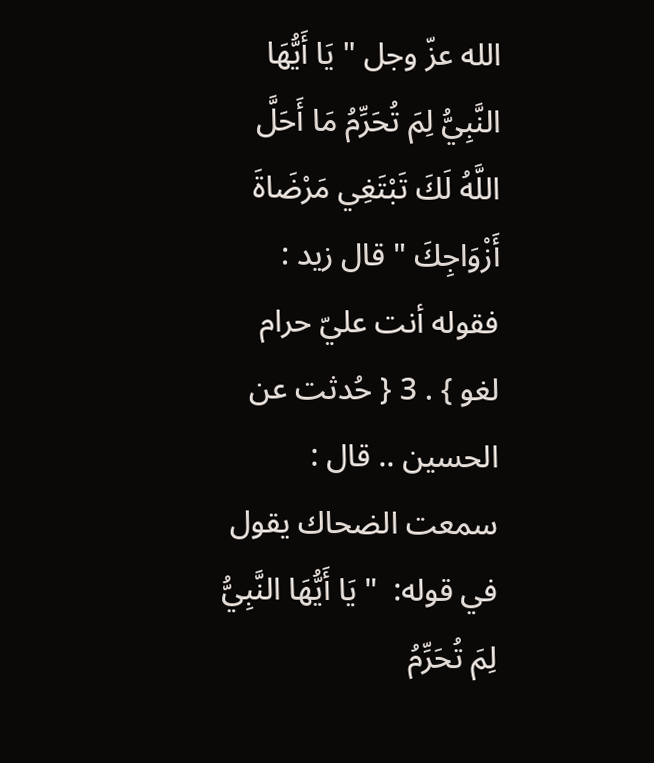الله عزّ وجل " يَا أَيُّهَا النَّبِيُّ لِمَ تُحَرِّمُ مَا أَحَلَّ اللَّهُ لَكَ تَبْتَغِي مَرْضَاةَ أَزْوَاجِكَ " قال زيد : فقوله أنت عليّ حرام لغو } . 3 { حُدثت عن الحسين .. قال : سمعت الضحاك يقول في قوله:  " يَا أَيُّهَا النَّبِيُّ لِمَ تُحَرِّمُ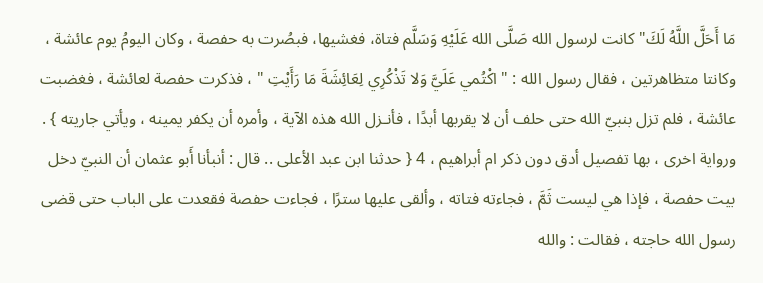مَا أَحَلَّ اللَّهُ لَكَ" كانت لرسول الله صَلَّى الله عَلَيْهِ وَسَلَّم فتاة، فغشيها، فبصُرت به حفصة ، وكان اليومُ يوم عائشة ، وكانتا متظاهرتين ، فقال رسول الله : " اكْتُمي عَلَيَّ وَلا تَذْكُرِي لِعَائِشَةَ مَا رَأَيْتِ " ، فذكرت حفصة لعائشة ، فغضبت عائشة ، فلم تزل بنبيّ الله حتى حلف أن لا يقربها أبدًا ، فأنـزل الله هذه الآية ، وأمره أن يكفر يمينه ، ويأتي جاريته } . ورواية اخرى ، بها تفصيل أدق دون ذكر ام أبراهيم ، 4 { حدثنا ابن عبد الأعلى .. قال : أنبأنا أَبو عثمان أن النبيّ دخل بيت حفصة ، فإذا هي ليست ثَمَّ ، فجاءته فتاته ، وألقى عليها سترًا ، فجاءت حفصة فقعدت على الباب حتى قضى رسول الله حاجته ، فقالت : والله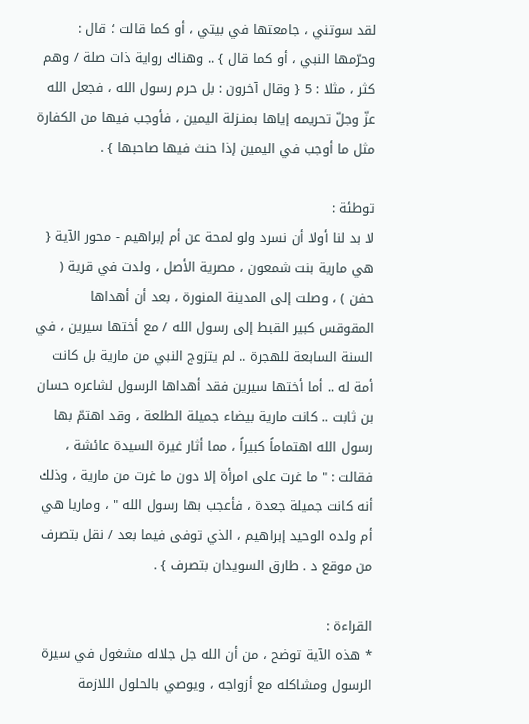لقد سوتني ، جامعتها في بيتي ، أو كما قالت ؛ قال : وحرّمها النبي ، أو كما قال } .. وهناك رواية ذات صلة / وهم كثر ، مثلا : 5 { وقال آخرون : بل حرم رسول الله ، فجعل الله عزّ وجلّ تحريمه إياها بمنـزلة اليمين ، فأوجب فيها من الكفارة مثل ما أوجب في اليمين إذا حنث فيها صاحبها } .

توطئة :
لا بد لنا أولا أن نسرد ولو لمحة عن أم إبراهيم - محور الآية { هي مارية بنت شمعون ، مصرية الأصل ، ولدت في قرية ( حفن ) ، وصلت إلى المدينة المنورة ، بعد أن أهداها المقوقس كبير القبط إلى رسول الله / مع أختها سيرين ، في السنة السابعة للهجرة .. لم يتزوج النبي من مارية بل كانت أمة له .. أما أختها سيرين فقد أهداها الرسول لشاعره حسان بن ثابت .. كانت مارية بيضاء جميلة الطلعة ، وقد اهتمّ بها رسول الله اهتماماً كبيراً ، مما أثار غيرة السيدة عائشة ، فقالت : " ما غرت على امرأة إلا دون ما غرت من مارية ، وذلك أنه كانت جميلة جعدة ، فأعجب بها رسول الله " ، وماريا هي أم ولده الوحيد إبراهيم ، الذي توفى فيما بعد / نقل بتصرف من موقع د . طارق السويدان بتصرف } .

القراءة :
* هذه الآية توضح ، من أن الله جل جلاله مشغول في سيرة الرسول ومشاكله مع أزواجه ، ويوصي بالحلول اللازمة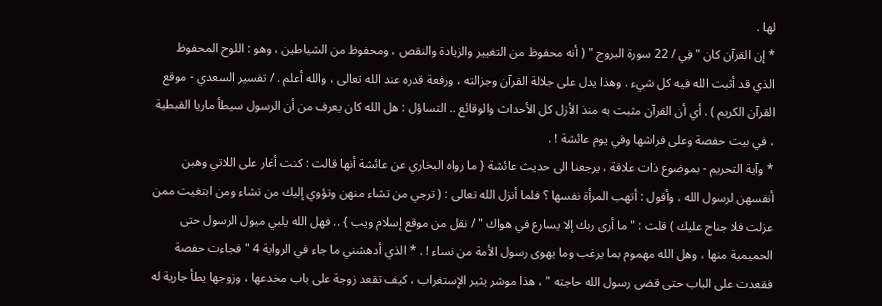لها .
* إن القرآن كان " فِي / 22 سورة البروج " ( أنه محفوظ من التغيير والزيادة والنقص ، ومحفوظ من الشياطين ، وهو : اللوح المحفوظ الذي قد أثبت الله فيه كل شيء . وهذا يدل على جلالة القرآن وجزالته ، ورفعة قدره عند الله تعالى ، والله أعلم . / تفسير السعدي - موقع القرآن الكريم ) . أي أن القرآن مثبت به منذ الأزل كل الأحداث والوقائع .. التساؤل : هل الله كان يعرف من أن الرسول سيطأ ماريا القبطية ، في بيت حفصة وعلى فراشها وفي يوم عائشة ! .
* وآية التحريم - بموضوع ذات علاقة ، يرجعنا الى حديث عائشة { ما رواه البخاري عن عائشة أنها قالت : كنت أغار على اللاتي وهبن أنفسهن لرسول الله ، وأقول : أتهب المرأة نفسها ؟ فلما أنزل الله تعالى : ( ترجي من تشاء منهن وتؤوي إليك من تشاء ومن ابتغيت ممن عزلت فلا جناح عليك ) قلت : " ما أرى ربك إلا يسارع في هواك " / نقل من موقع إسلام ويب } .. فهل الله يلبي ميول الرسول حتى الحميمية منها ، وهل الله مهموم بما يرغب وما يهوى رسول الأمة من نساء ! . * الذي أدهشني ما جاء في الرواية 4 " فجاءت حفصة فقعدت على الباب حتى قضى رسول الله حاجته " ، هذا موشر يثير الإستغراب ، كيف تقعد زوجة على باب مخدعها ، وزوجها يطأ جارية له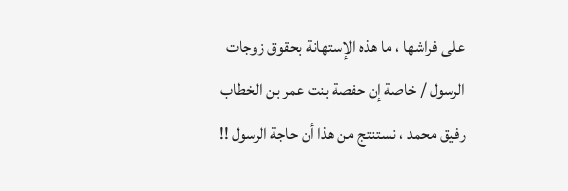على فراشها ، ما هذه الإستهانة بحقوق زوجات الرسول / خاصة إن حفصة بنت عمر بن الخطاب رفيق محمد ، نستنتج من هذا أن حاجة الرسول !!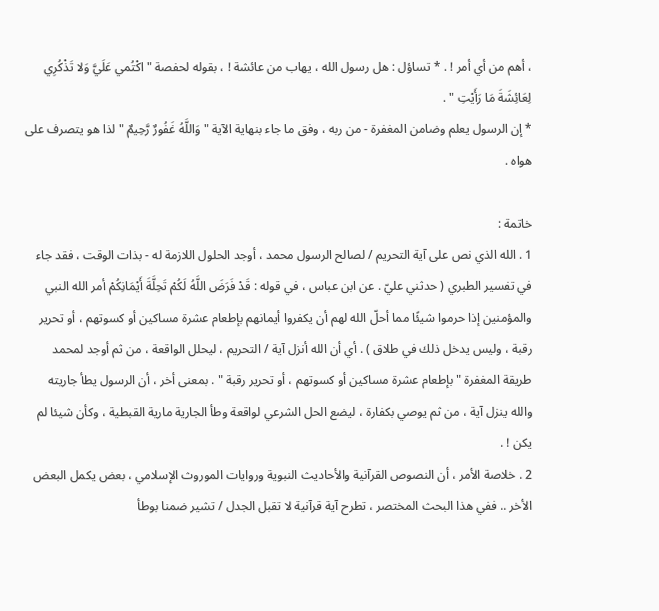، أهم من أي أمر ! . * تساؤل : هل رسول الله ، يهاب من عائشة ! ، بقوله لحفصة " اكْتُمي عَلَيَّ وَلا تَذْكُرِي لِعَائِشَةَ مَا رَأَيْتِ " .
* إن الرسول يعلم وضامن المغفرة - من ربه ، وفق ما جاء بنهاية الآية " وَاللَّهُ غَفُورٌ رَّحِيمٌ " لذا هو يتصرف على هواه .

خاتمة :
1 . الله الذي نص على آية التحريم / لصالح الرسول محمد ، أوجد الحلول اللازمة له - بذات الوقت ، فقد جاء في تفسير الطبري ( حدثني عليّ . عن ابن عباس ، في قوله : قَدْ فَرَضَ اللَّهُ لَكُمْ تَحِلَّةَ أَيْمَانِكُمْ أمر الله النبي والمؤمنين إذا حرموا شيئًا مما أحلّ الله لهم أن يكفروا أيمانهم بإطعام عشرة مساكين أو كسوتهم ، أو تحرير رقبة ، وليس يدخل ذلك في طلاق ) . أي أن الله أنزل آية / التحريم ، ليحلل الواقعة ، من ثم أوجد لمحمد طريقة المغفرة " بإطعام عشرة مساكين أو كسوتهم ، أو تحرير رقبة " . بمعنى أخر ، أن الرسول يطأ جاريته والله ينزل آية ، من ثم يوصي بكفارة ، ليضع الحل الشرعي لواقعة وطأ الجارية مارية القبطية ، وكأن شيئا لم يكن ! .
2 . خلاصة الأمر ، أن النصوص القرآنية والأحاديث النبوية وروايات الموروث الإسلامي ، بعض يكمل البعض الأخر .. ففي هذا البحث المختصر ، تطرح آية قرآنية لا تقبل الجدل / تشير ضمنا بوطأ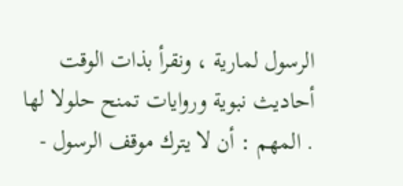الرسول لمارية ، ونقرأ بذات الوقت أحاديث نبوية وروايات تمنح حلولا لها . المهم : أن لا يترك موقف الرسول -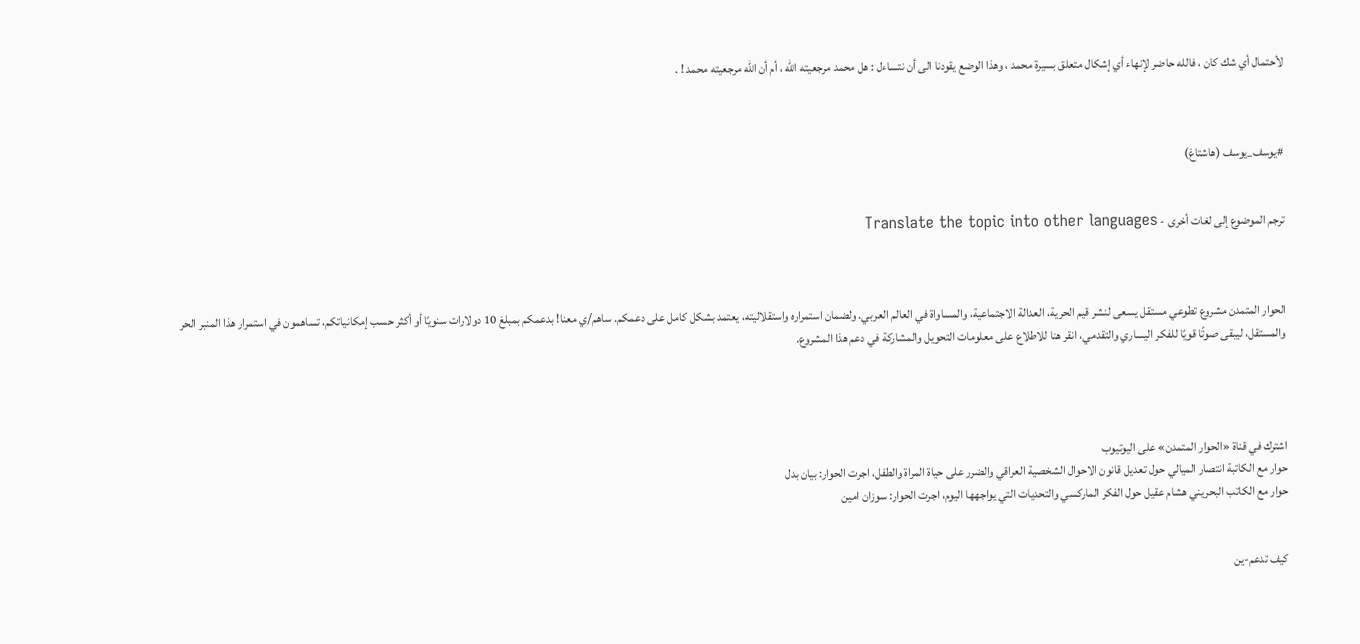لأحتمال أي شك كان ، فالله حاضر لإنهاء أي إشكال متعلق بسيرة محمد ، وهذا الوضع يقودنا الى أن نتساءل : هل محمد مرجعيته الله ، أم أن الله مرجعيته محمد ! .



#يوسف_يوسف (هاشتاغ)


ترجم الموضوع إلى لغات أخرى - Translate the topic into other languages



الحوار المتمدن مشروع تطوعي مستقل يسعى لنشر قيم الحرية، العدالة الاجتماعية، والمساواة في العالم العربي. ولضمان استمراره واستقلاليته، يعتمد بشكل كامل على دعمكم. ساهم/ي معنا! بدعمكم بمبلغ 10 دولارات سنويًا أو أكثر حسب إمكانياتكم، تساهمون في استمرار هذا المنبر الحر والمستقل، ليبقى صوتًا قويًا للفكر اليساري والتقدمي، انقر هنا للاطلاع على معلومات التحويل والمشاركة في دعم هذا المشروع.




اشترك في قناة «الحوار المتمدن» على اليوتيوب
حوار مع الكاتبة انتصار الميالي حول تعديل قانون الاحوال الشخصية العراقي والضرر على حياة المراة والطفل، اجرت الحوار: بيان بدل
حوار مع الكاتب البحريني هشام عقيل حول الفكر الماركسي والتحديات التي يواجهها اليوم، اجرت الحوار: سوزان امين


كيف تدعم-ين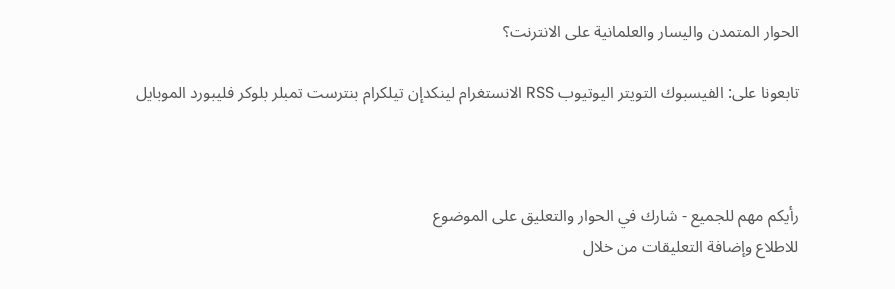الحوار المتمدن واليسار والعلمانية على الانترنت؟

تابعونا على: الفيسبوك التويتر اليوتيوب RSS الانستغرام لينكدإن تيلكرام بنترست تمبلر بلوكر فليبورد الموبايل



رأيكم مهم للجميع - شارك في الحوار والتعليق على الموضوع
للاطلاع وإضافة التعليقات من خلال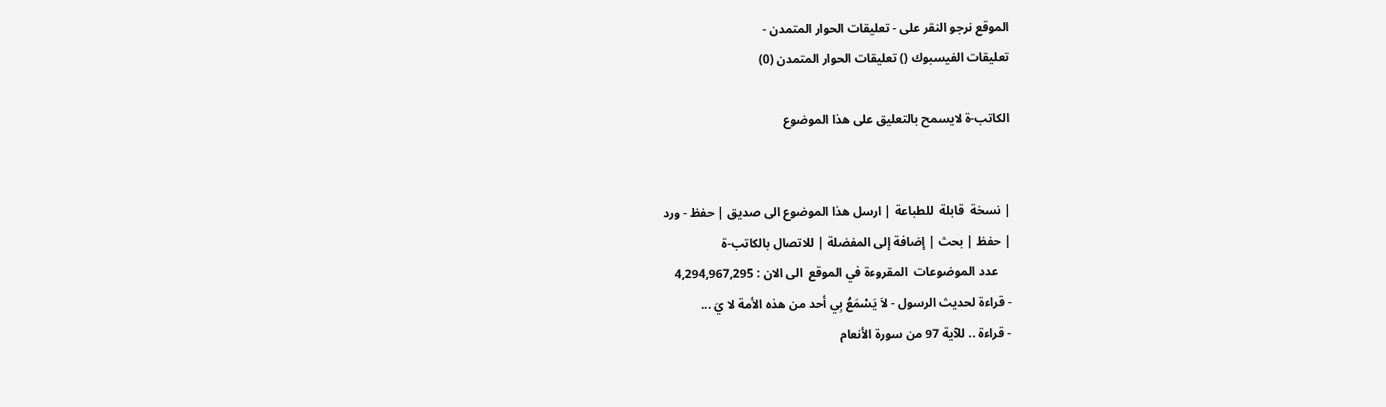الموقع نرجو النقر على - تعليقات الحوار المتمدن -
تعليقات الفيسبوك () تعليقات الحوار المتمدن (0)

الكاتب-ة لايسمح بالتعليق على هذا الموضوع


| نسخة  قابلة  للطباعة | ارسل هذا الموضوع الى صديق | حفظ - ورد
| حفظ | بحث | إضافة إلى المفضلة | للاتصال بالكاتب-ة
    عدد الموضوعات  المقروءة في الموقع  الى الان : 4,294,967,295
- قراءة لحديث الرسول - لاَ يَسْمَعُ بِي أحد من هذه الأمة لا يَ ...
- قراءة .. للآية 97 من سورة الأنعام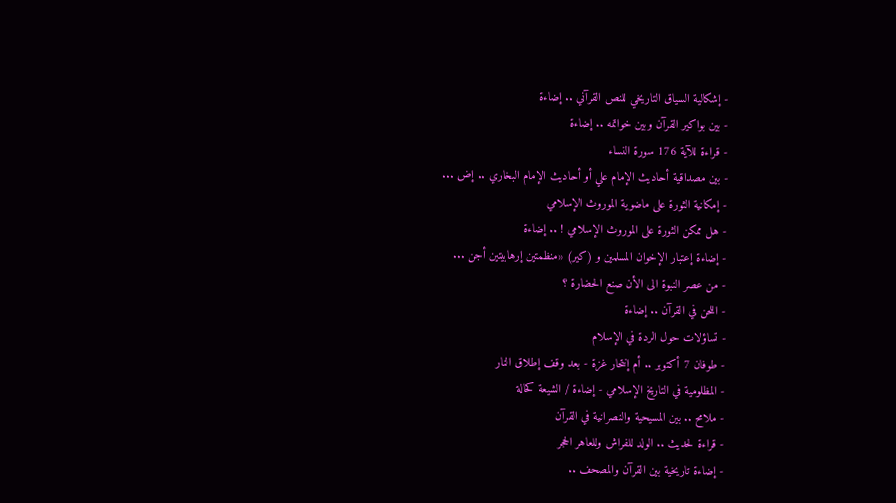- إشكالية السياق التاريخي للنص القرآني .. إضاءة
- بين بواكير القرآن وبين خواتمه .. إضاءة
- قراءة للآية 176 سورة النساء
- بين مصداقية أحاديث الإمام علي أو أحاديث الإمام البخاري .. إض ...
- إمكانية الثورة على ماضوية الموروث الإسلامي
- هل ممكن الثورة على الموروث الإسلامي ! .. إضاءة
- إضاءة إعتبار الإخوان المسلمين و (كير) «منظمتين إرهابيتين أجن ...
- من عصر النبوة الى الأن صنع الحضارة ؟
- اللحن في القرآن .. إضاءة
- تساؤلات حول الردة في الإسلام
- طوفان 7 أكتوبر .. أم إنتحار غزة - بعد وقف إطلاق النار
- المظلومية في التاريخ الإسلامي - إضاءة / الشيعة كحالة
- ملامح .. بين المسيحية والنصرانية في القرآن
- قراءة لحديث .. الولد للفراش وللعاهر الحجر
- إضاءة تاريخية بين القرآن والمصحف ..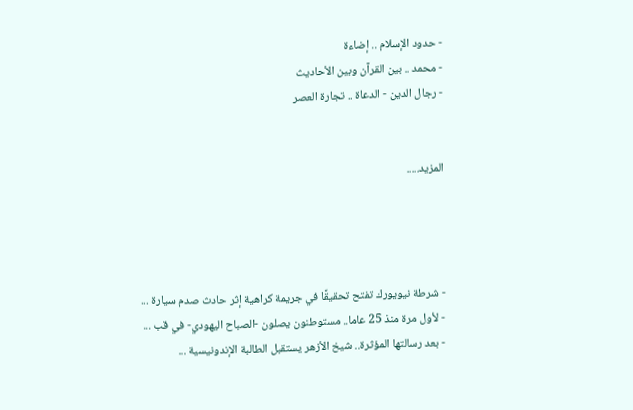- حدود الإسلام .. إضاءة
- محمد .. بين القرآن وبين الأحاديث
- رجال الدين - الدعاة .. تجارة العصر


المزيد.....




- شرطة نيويورك تفتح تحقيقًا في جريمة كراهية إثر حادث صدم سيارة ...
- لأول مرة منذ 25 عاما.. مستوطنون يصلون -الصباح اليهودي- في قب ...
- بعد رسالتها المؤثرة.. شيخ الأزهر يستقبل الطالبة الإندونيسية ...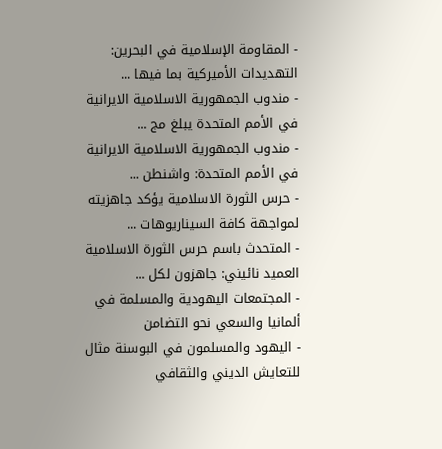- المقاومة الإسلامية في البحرين: التهديدات الأميركية بما فيها ...
- مندوب الجمهورية الاسلامية الايرانية في الأمم المتحدة يبلغ مج ...
- مندوب الجمهورية الاسلامية الايرانية في الأمم المتحدة: واشنطن ...
- حرس الثورة الاسلامية يؤكد جاهزيته لمواجهة كافة السيناريوهات ...
- المتحدث باسم حرس الثورة الاسلامية العميد نائيني: جاهزون لكل ...
- المجتمعات اليهودية والمسلمة في ألمانيا والسعي نحو التضامن
- اليهود والمسلمون في البوسنة مثال للتعايش الديني والثقافي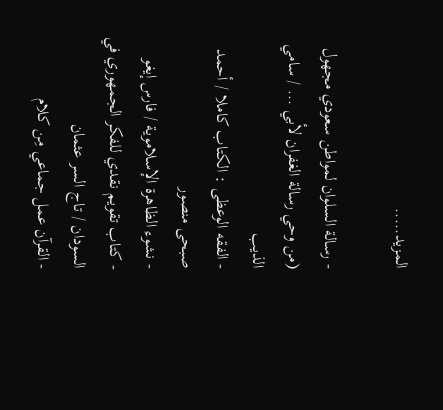المزيد.....

- رسالة السلوان لمواطن سعودي مجهول (من وحي رسالة الغفران لأبي ... / سامي الذيب
- الفقه الوعظى : الكتاب كاملا / أحمد صبحى منصور
- نشوء الظاهرة الإسلاموية / فارس إيغو
- كتاب تقويم نقدي للفكر الجمهوري في السودان / تاج السر عثمان
- القرآن عمل جماعي مِن كلام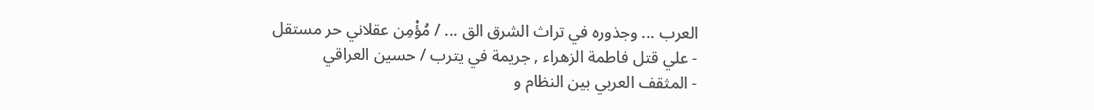العرب ... وجذوره في تراث الشرق الق ... / مُؤْمِن عقلاني حر مستقل
- علي قتل فاطمة الزهراء , جريمة في يترب / حسين العراقي
- المثقف العربي بين النظام و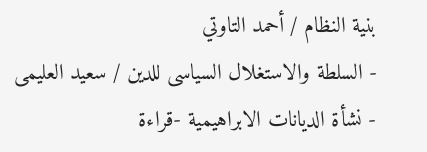بنية النظام / أحمد التاوتي
- السلطة والاستغلال السياسى للدين / سعيد العليمى
- نشأة الديانات الابراهيمية -قراءة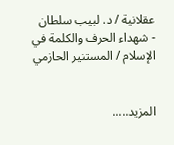عقلانية / د. لبيب سلطان
- شهداء الحرف والكلمة في الإسلام / المستنير الحازمي


المزيد.....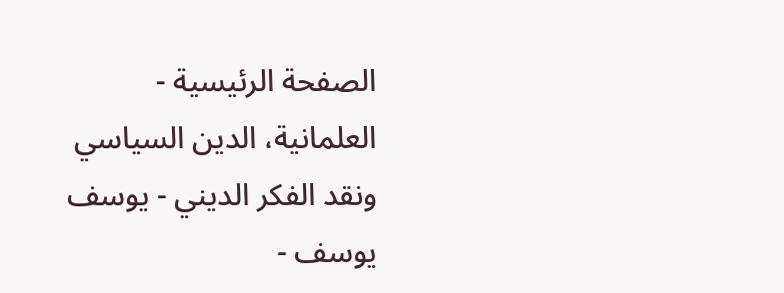الصفحة الرئيسية - العلمانية، الدين السياسي ونقد الفكر الديني - يوسف يوسف -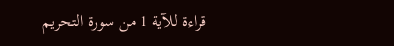قراءة للآية 1 من سورة التحريم